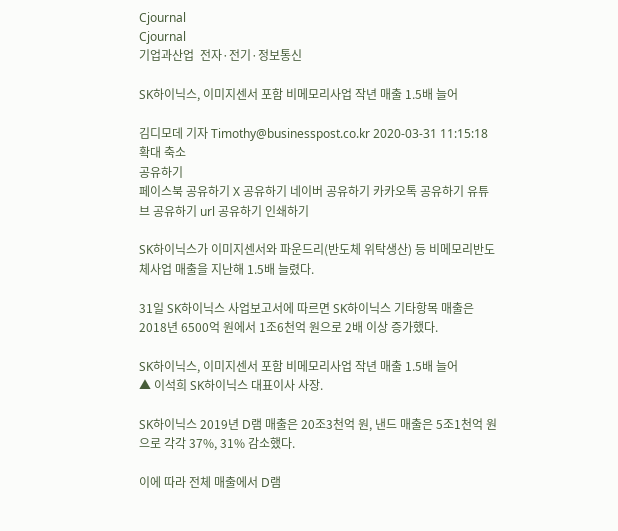Cjournal
Cjournal
기업과산업  전자·전기·정보통신

SK하이닉스, 이미지센서 포함 비메모리사업 작년 매출 1.5배 늘어

김디모데 기자 Timothy@businesspost.co.kr 2020-03-31 11:15:18
확대 축소
공유하기
페이스북 공유하기 X 공유하기 네이버 공유하기 카카오톡 공유하기 유튜브 공유하기 url 공유하기 인쇄하기

SK하이닉스가 이미지센서와 파운드리(반도체 위탁생산) 등 비메모리반도체사업 매출을 지난해 1.5배 늘렸다.

31일 SK하이닉스 사업보고서에 따르면 SK하이닉스 기타항목 매출은 2018년 6500억 원에서 1조6천억 원으로 2배 이상 증가했다.

SK하이닉스, 이미지센서 포함 비메모리사업 작년 매출 1.5배 늘어
▲ 이석희 SK하이닉스 대표이사 사장.

SK하이닉스 2019년 D램 매출은 20조3천억 원, 낸드 매출은 5조1천억 원으로 각각 37%, 31% 감소했다.

이에 따라 전체 매출에서 D램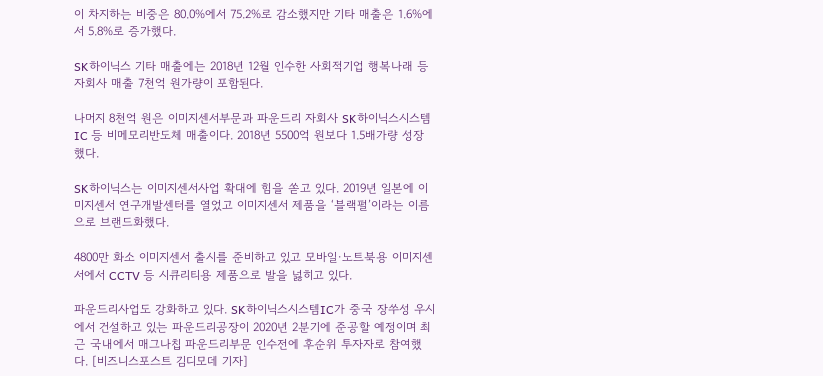이 차지하는 비중은 80.0%에서 75.2%로 감소했지만 기타 매출은 1.6%에서 5.8%로 증가했다.

SK하이닉스 기타 매출에는 2018년 12월 인수한 사회적기업 행복나래 등 자회사 매출 7천억 원가량이 포함된다.

나머지 8천억 원은 이미지센서부문과 파운드리 자회사 SK하이닉스시스템IC 등 비메모리반도체 매출이다. 2018년 5500억 원보다 1.5배가량 성장했다.

SK하이닉스는 이미지센서사업 확대에 힘을 쏟고 있다. 2019년 일본에 이미지센서 연구개발센터를 열었고 이미지센서 제품을 ‘블랙펄’이라는 이름으로 브랜드화했다.

4800만 화소 이미지센서 출시를 준비하고 있고 모바일·노트북용 이미지센서에서 CCTV 등 시큐리티용 제품으로 발을 넗히고 있다.

파운드리사업도 강화하고 있다. SK하이닉스시스템IC가 중국 장쑤성 우시에서 건설하고 있는 파운드리공장이 2020년 2분기에 준공할 예정이며 최근 국내에서 매그나칩 파운드리부문 인수전에 후순위 투자자로 참여했다. [비즈니스포스트 김디모데 기자]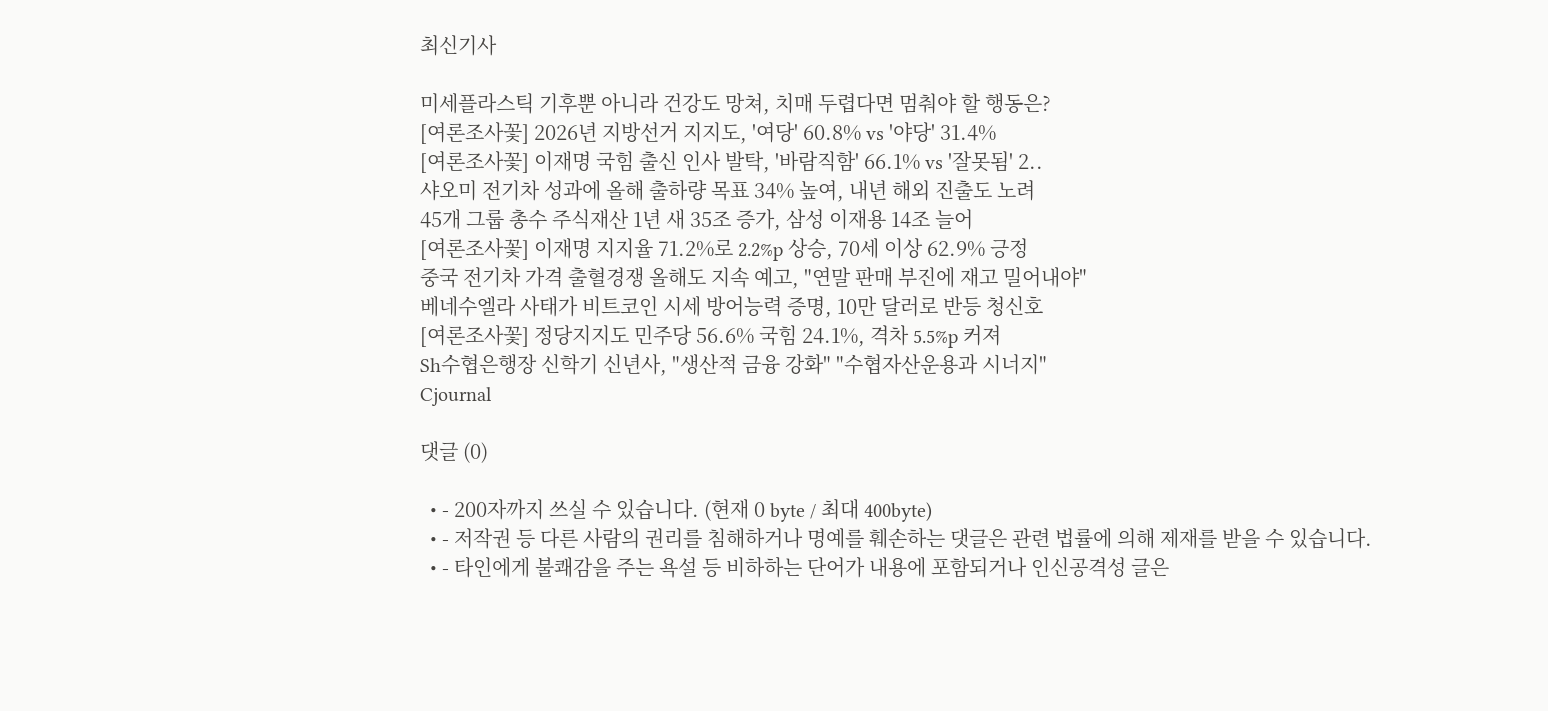최신기사

미세플라스틱 기후뿐 아니라 건강도 망쳐, 치매 두렵다면 멈춰야 할 행동은?
[여론조사꽃] 2026년 지방선거 지지도, '여당' 60.8% vs '야당' 31.4%
[여론조사꽃] 이재명 국힘 출신 인사 발탁, '바람직함' 66.1% vs '잘못됨' 2..
샤오미 전기차 성과에 올해 출하량 목표 34% 높여, 내년 해외 진출도 노려
45개 그룹 총수 주식재산 1년 새 35조 증가, 삼성 이재용 14조 늘어
[여론조사꽃] 이재명 지지율 71.2%로 2.2%p 상승, 70세 이상 62.9% 긍정
중국 전기차 가격 출혈경쟁 올해도 지속 예고, "연말 판매 부진에 재고 밀어내야"
베네수엘라 사태가 비트코인 시세 방어능력 증명, 10만 달러로 반등 청신호
[여론조사꽃] 정당지지도 민주당 56.6% 국힘 24.1%, 격차 5.5%p 커져
Sh수협은행장 신학기 신년사, "생산적 금융 강화" "수협자산운용과 시너지"
Cjournal

댓글 (0)

  • - 200자까지 쓰실 수 있습니다. (현재 0 byte / 최대 400byte)
  • - 저작권 등 다른 사람의 권리를 침해하거나 명예를 훼손하는 댓글은 관련 법률에 의해 제재를 받을 수 있습니다.
  • - 타인에게 불쾌감을 주는 욕설 등 비하하는 단어가 내용에 포함되거나 인신공격성 글은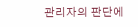관리자의 판단에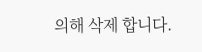의해 삭제 합니다.